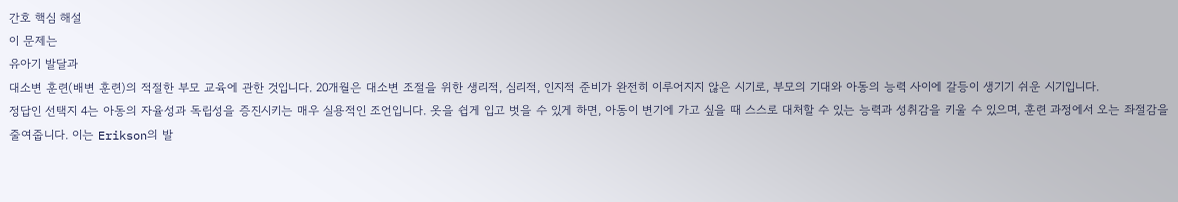간호 핵심 해설
이 문제는
유아기 발달과
대소변 훈련(배변 훈련)의 적절한 부모 교육에 관한 것입니다. 20개월은 대소변 조절을 위한 생리적, 심리적, 인지적 준비가 완전히 이루어지지 않은 시기로, 부모의 기대와 아동의 능력 사이에 갈등이 생기기 쉬운 시기입니다.
정답인 선택지 4는 아동의 자율성과 독립성을 증진시키는 매우 실용적인 조언입니다. 옷을 쉽게 입고 벗을 수 있게 하면, 아동이 변기에 가고 싶을 때 스스로 대처할 수 있는 능력과 성취감을 키울 수 있으며, 훈련 과정에서 오는 좌절감을 줄여줍니다. 이는 Erikson의 발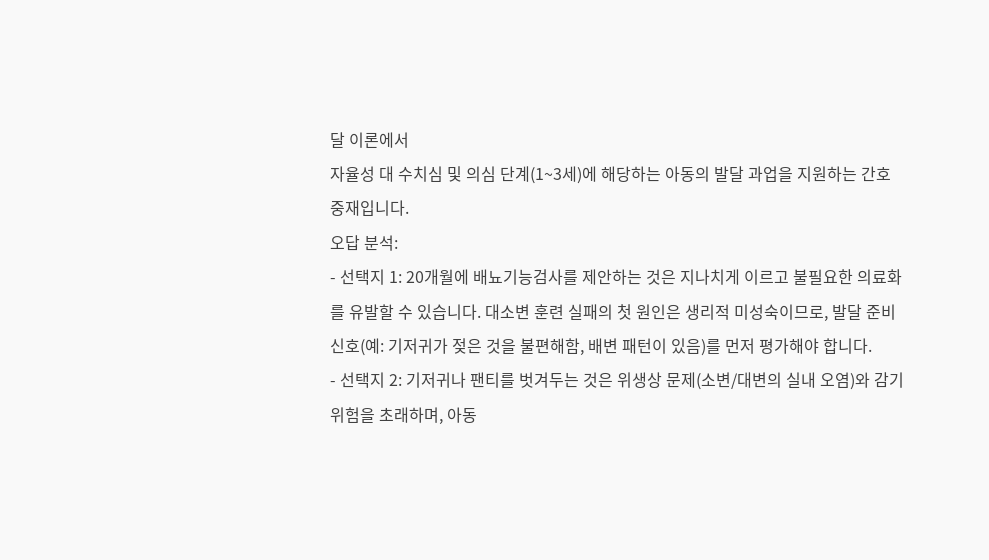달 이론에서
자율성 대 수치심 및 의심 단계(1~3세)에 해당하는 아동의 발달 과업을 지원하는 간호 중재입니다.
오답 분석:
- 선택지 1: 20개월에 배뇨기능검사를 제안하는 것은 지나치게 이르고 불필요한 의료화를 유발할 수 있습니다. 대소변 훈련 실패의 첫 원인은 생리적 미성숙이므로, 발달 준비 신호(예: 기저귀가 젖은 것을 불편해함, 배변 패턴이 있음)를 먼저 평가해야 합니다.
- 선택지 2: 기저귀나 팬티를 벗겨두는 것은 위생상 문제(소변/대변의 실내 오염)와 감기 위험을 초래하며, 아동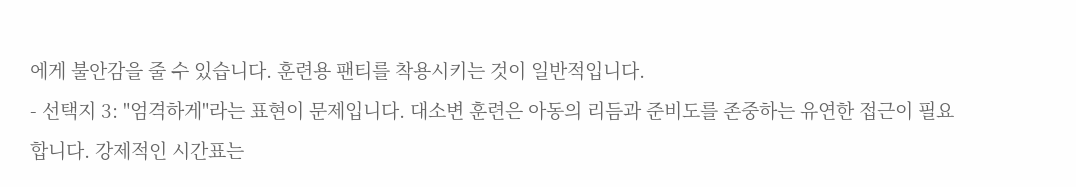에게 불안감을 줄 수 있습니다. 훈련용 팬티를 착용시키는 것이 일반적입니다.
- 선택지 3: "엄격하게"라는 표현이 문제입니다. 대소변 훈련은 아동의 리듬과 준비도를 존중하는 유연한 접근이 필요합니다. 강제적인 시간표는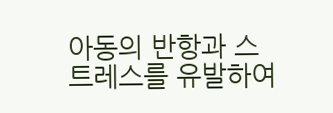아동의 반항과 스트레스를 유발하여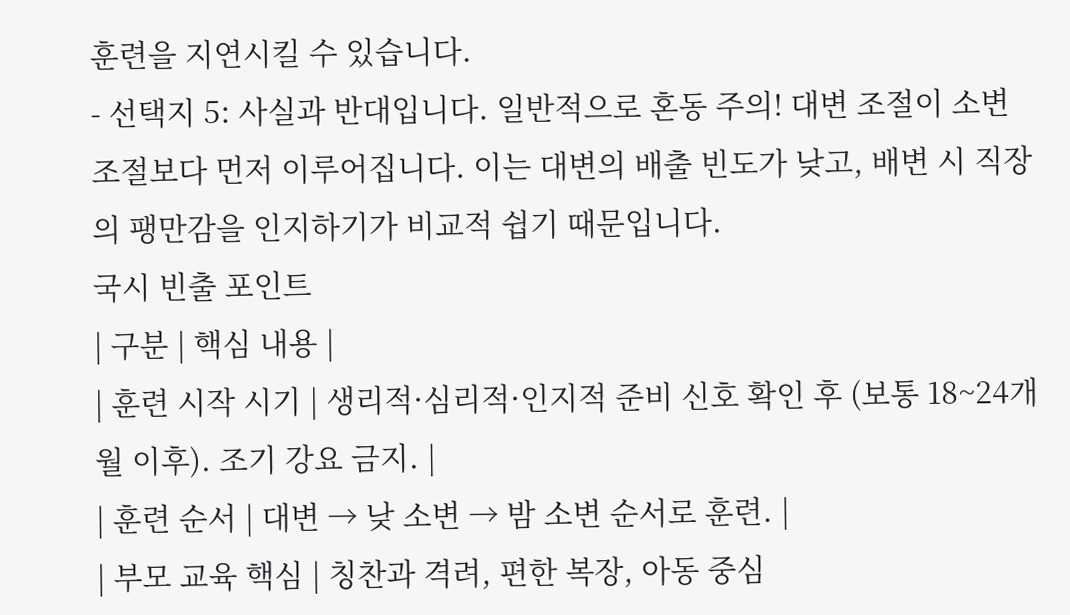훈련을 지연시킬 수 있습니다.
- 선택지 5: 사실과 반대입니다. 일반적으로 혼동 주의! 대변 조절이 소변 조절보다 먼저 이루어집니다. 이는 대변의 배출 빈도가 낮고, 배변 시 직장의 팽만감을 인지하기가 비교적 쉽기 때문입니다.
국시 빈출 포인트
| 구분 | 핵심 내용 |
| 훈련 시작 시기 | 생리적·심리적·인지적 준비 신호 확인 후 (보통 18~24개월 이후). 조기 강요 금지. |
| 훈련 순서 | 대변 → 낮 소변 → 밤 소변 순서로 훈련. |
| 부모 교육 핵심 | 칭찬과 격려, 편한 복장, 아동 중심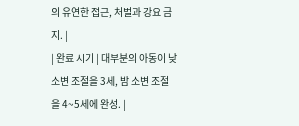의 유연한 접근, 처벌과 강요 금지. |
| 완료 시기 | 대부분의 아동이 낮 소변 조절을 3세, 밤 소변 조절을 4~5세에 완성. |